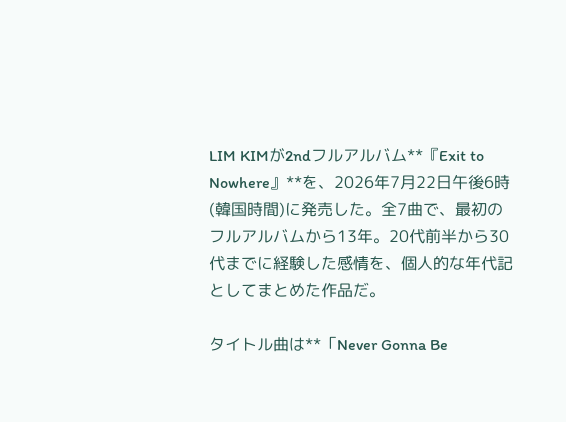LIM KIMが2ndフルアルバム**『Exit to Nowhere』**を、2026年7月22日午後6時(韓国時間)に発売した。全7曲で、最初のフルアルバムから13年。20代前半から30代までに経験した感情を、個人的な年代記としてまとめた作品だ。

タイトル曲は**「Never Gonna Be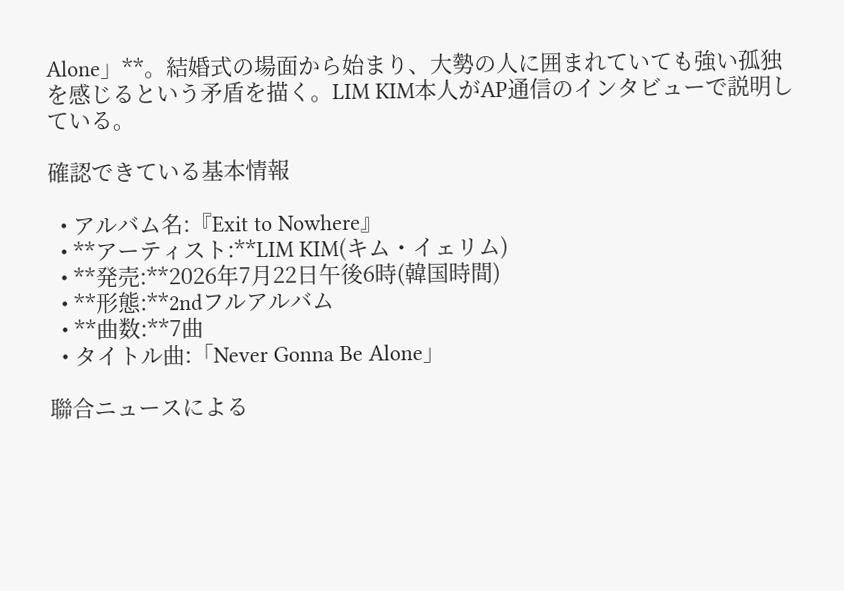Alone」**。結婚式の場面から始まり、大勢の人に囲まれていても強い孤独を感じるという矛盾を描く。LIM KIM本人がAP通信のインタビューで説明している。

確認できている基本情報

  • アルバム名:『Exit to Nowhere』
  • **アーティスト:**LIM KIM(キム・イェリム)
  • **発売:**2026年7月22日午後6時(韓国時間)
  • **形態:**2ndフルアルバム
  • **曲数:**7曲
  • タイトル曲:「Never Gonna Be Alone」

聯合ニュースによる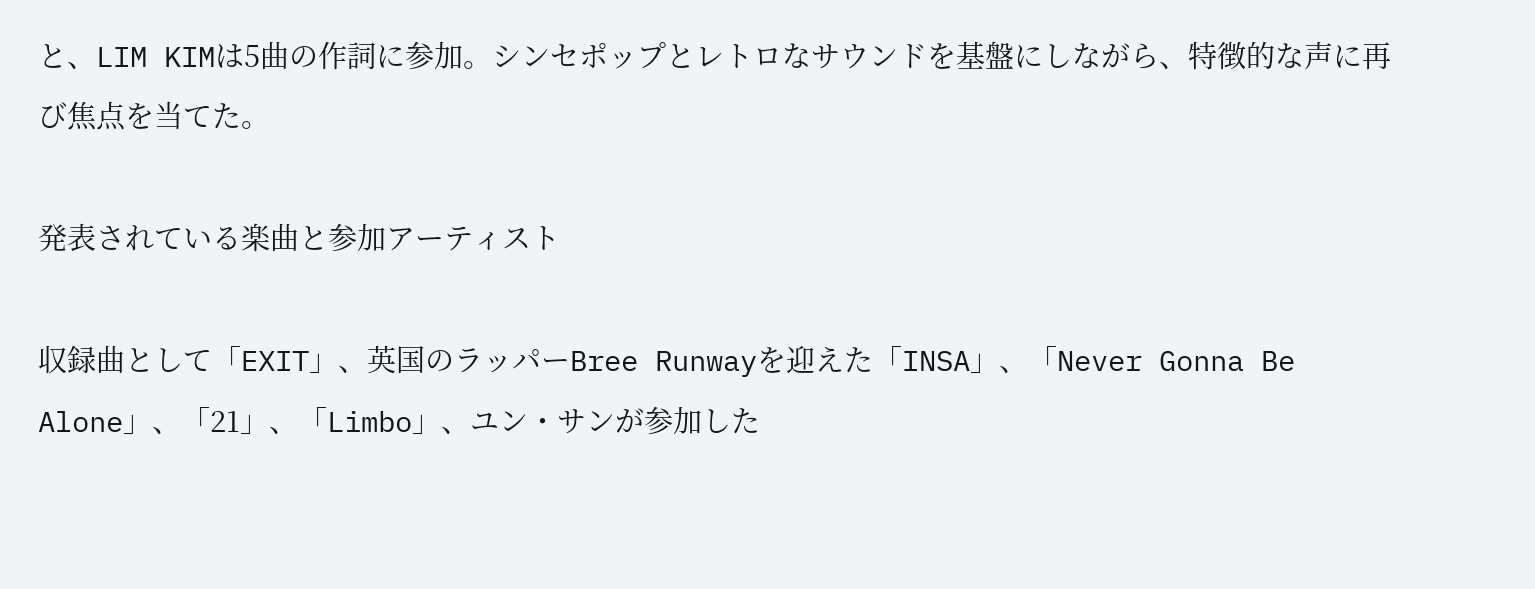と、LIM KIMは5曲の作詞に参加。シンセポップとレトロなサウンドを基盤にしながら、特徴的な声に再び焦点を当てた。

発表されている楽曲と参加アーティスト

収録曲として「EXIT」、英国のラッパーBree Runwayを迎えた「INSA」、「Never Gonna Be Alone」、「21」、「Limbo」、ユン・サンが参加した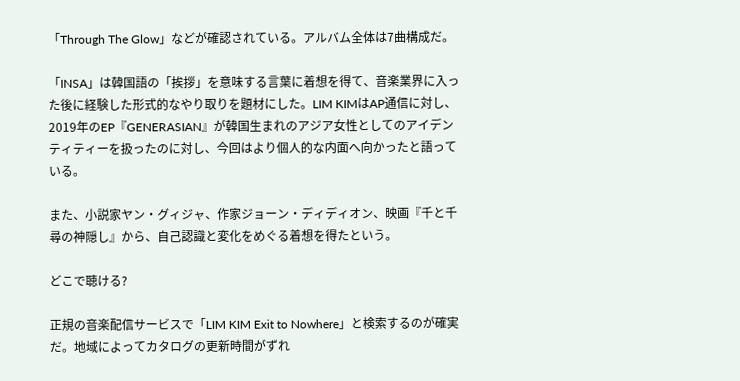「Through The Glow」などが確認されている。アルバム全体は7曲構成だ。

「INSA」は韓国語の「挨拶」を意味する言葉に着想を得て、音楽業界に入った後に経験した形式的なやり取りを題材にした。LIM KIMはAP通信に対し、2019年のEP『GENERASIAN』が韓国生まれのアジア女性としてのアイデンティティーを扱ったのに対し、今回はより個人的な内面へ向かったと語っている。

また、小説家ヤン・グィジャ、作家ジョーン・ディディオン、映画『千と千尋の神隠し』から、自己認識と変化をめぐる着想を得たという。

どこで聴ける?

正規の音楽配信サービスで「LIM KIM Exit to Nowhere」と検索するのが確実だ。地域によってカタログの更新時間がずれ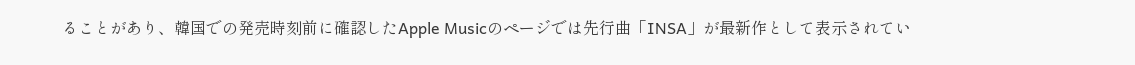ることがあり、韓国での発売時刻前に確認したApple Musicのページでは先行曲「INSA」が最新作として表示されてい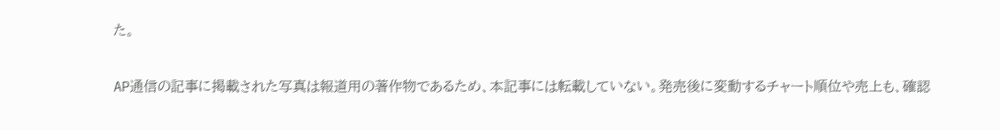た。

AP通信の記事に掲載された写真は報道用の著作物であるため、本記事には転載していない。発売後に変動するチャート順位や売上も、確認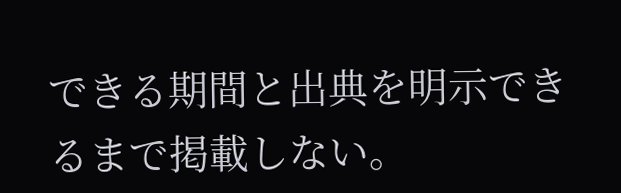できる期間と出典を明示できるまで掲載しない。